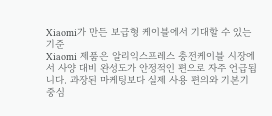Xiaomi가 만든 보급형 케이블에서 기대할 수 있는 기준
Xiaomi 제품은 알리익스프레스 충전케이블 시장에서 사양 대비 완성도가 안정적인 편으로 자주 언급됩니다. 과장된 마케팅보다 실제 사용 편의와 기본기 중심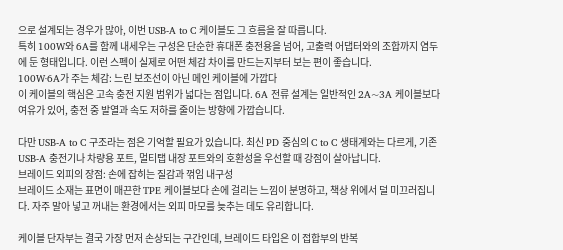으로 설계되는 경우가 많아, 이번 USB-A to C 케이블도 그 흐름을 잘 따릅니다.
특히 100W와 6A를 함께 내세우는 구성은 단순한 휴대폰 충전용을 넘어, 고출력 어댑터와의 조합까지 염두에 둔 형태입니다. 이런 스펙이 실제로 어떤 체감 차이를 만드는지부터 보는 편이 좋습니다.
100W·6A가 주는 체감: 느린 보조선이 아닌 메인 케이블에 가깝다
이 케이블의 핵심은 고속 충전 지원 범위가 넓다는 점입니다. 6A 전류 설계는 일반적인 2A~3A 케이블보다 여유가 있어, 충전 중 발열과 속도 저하를 줄이는 방향에 가깝습니다.

다만 USB-A to C 구조라는 점은 기억할 필요가 있습니다. 최신 PD 중심의 C to C 생태계와는 다르게, 기존 USB-A 충전기나 차량용 포트, 멀티탭 내장 포트와의 호환성을 우선할 때 강점이 살아납니다.
브레이드 외피의 장점: 손에 잡히는 질감과 꺾임 내구성
브레이드 소재는 표면이 매끈한 TPE 케이블보다 손에 걸리는 느낌이 분명하고, 책상 위에서 덜 미끄러집니다. 자주 말아 넣고 꺼내는 환경에서는 외피 마모를 늦추는 데도 유리합니다.

케이블 단자부는 결국 가장 먼저 손상되는 구간인데, 브레이드 타입은 이 접합부의 반복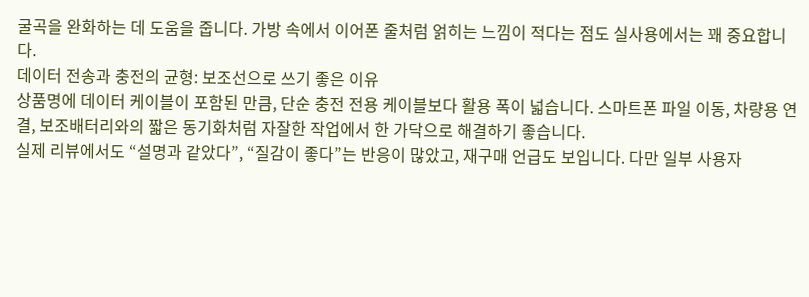굴곡을 완화하는 데 도움을 줍니다. 가방 속에서 이어폰 줄처럼 얽히는 느낌이 적다는 점도 실사용에서는 꽤 중요합니다.
데이터 전송과 충전의 균형: 보조선으로 쓰기 좋은 이유
상품명에 데이터 케이블이 포함된 만큼, 단순 충전 전용 케이블보다 활용 폭이 넓습니다. 스마트폰 파일 이동, 차량용 연결, 보조배터리와의 짧은 동기화처럼 자잘한 작업에서 한 가닥으로 해결하기 좋습니다.
실제 리뷰에서도 “설명과 같았다”, “질감이 좋다”는 반응이 많았고, 재구매 언급도 보입니다. 다만 일부 사용자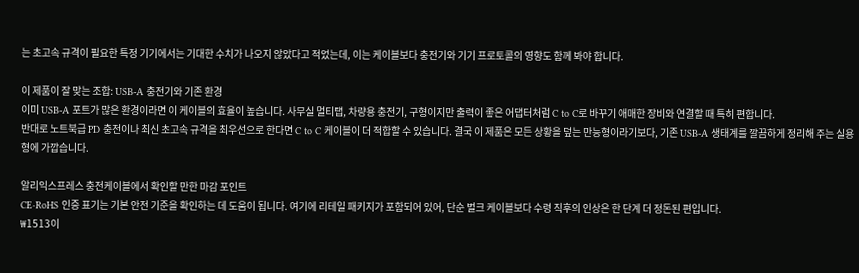는 초고속 규격이 필요한 특정 기기에서는 기대한 수치가 나오지 않았다고 적었는데, 이는 케이블보다 충전기와 기기 프로토콜의 영향도 함께 봐야 합니다.

이 제품이 잘 맞는 조합: USB-A 충전기와 기존 환경
이미 USB-A 포트가 많은 환경이라면 이 케이블의 효율이 높습니다. 사무실 멀티탭, 차량용 충전기, 구형이지만 출력이 좋은 어댑터처럼 C to C로 바꾸기 애매한 장비와 연결할 때 특히 편합니다.
반대로 노트북급 PD 충전이나 최신 초고속 규격을 최우선으로 한다면 C to C 케이블이 더 적합할 수 있습니다. 결국 이 제품은 모든 상황을 덮는 만능형이라기보다, 기존 USB-A 생태계를 깔끔하게 정리해 주는 실용형에 가깝습니다.

알리익스프레스 충전케이블에서 확인할 만한 마감 포인트
CE·RoHS 인증 표기는 기본 안전 기준을 확인하는 데 도움이 됩니다. 여기에 리테일 패키지가 포함되어 있어, 단순 벌크 케이블보다 수령 직후의 인상은 한 단계 더 정돈된 편입니다.
₩1513이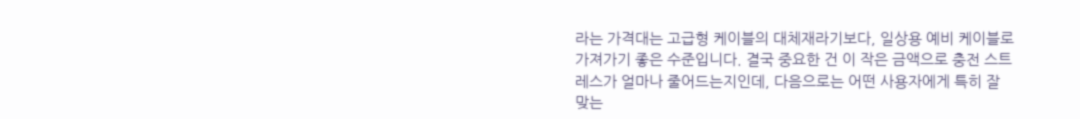라는 가격대는 고급형 케이블의 대체재라기보다, 일상용 예비 케이블로 가져가기 좋은 수준입니다. 결국 중요한 건 이 작은 금액으로 충전 스트레스가 얼마나 줄어드는지인데, 다음으로는 어떤 사용자에게 특히 잘 맞는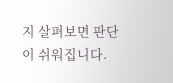지 살펴보면 판단이 쉬워집니다.